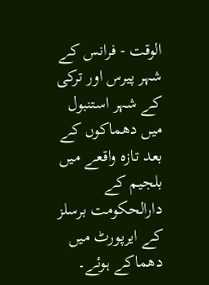الوقت - فرانس کے شہر پیرس اور ترکی کے شہر استنبول میں دھماکوں کے بعد تازہ واقعے میں بلجیم کے دارالحکومت برسلز کے ایرپورٹ میں دھماکے ہوئے۔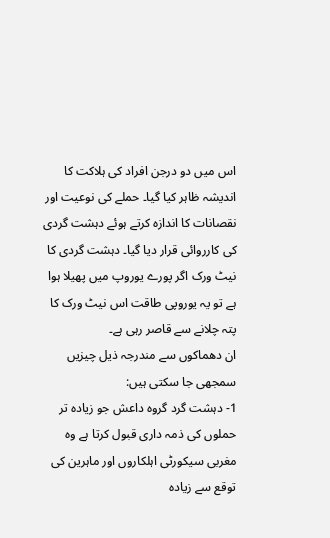اس میں دو درجن افراد کی ہلاکت کا اندیشہ ظاہر کیا گیا۔ حملے کی نوعیت اور نقصانات کا اندازہ کرتے ہوئے دہشت گردی کی کارروائی قرار دیا گیا۔ دہشت گردی کا نیٹ ورک اگر پورے یوروپ میں پھیلا ہوا ہے تو یہ یوروپی طاقت اس نیٹ ورک کا پتہ چلانے سے قاصر رہی ہے۔
ان دھماکوں سے مندرجہ ذیل چیزیں سمجھی جا سکتی ہیں:
1- دہشت گرد گروہ داعش جو زیادہ تر حملوں کی ذمہ داری قبول کرتا ہے وہ مغربی سیکورٹی اہلکاروں اور ماہرین کی توقع سے زیادہ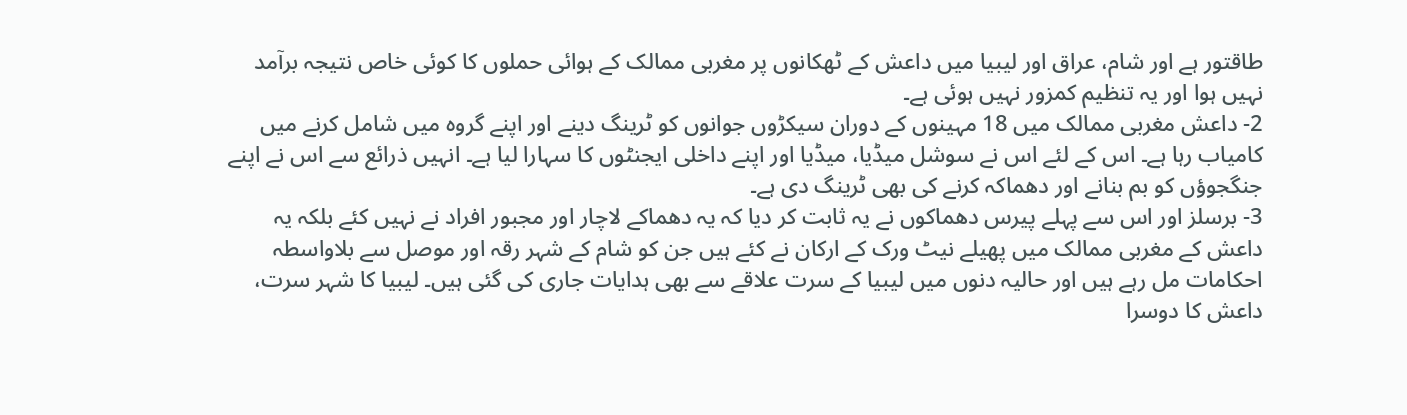طاقتور ہے اور شام، عراق اور لیبیا میں داعش کے ٹھکانوں پر مغربی ممالک کے ہوائی حملوں کا کوئی خاص نتیجہ برآمد نہیں ہوا اور یہ تنظیم کمزور نہیں ہوئی ہے۔
2- داعش مغربی ممالک میں 18 مہینوں کے دوران سیکڑوں جوانوں کو ٹرینگ دینے اور اپنے گروہ میں شامل کرنے میں کامیاب رہا ہے۔ اس کے لئے اس نے سوشل میڈیا، میڈیا اور اپنے داخلی ایجنٹوں کا سہارا لیا ہے۔ انہیں ذرائع سے اس نے اپنے جنگجوؤں کو بم بنانے اور دھماکہ کرنے کی بھی ٹرینگ دی ہے۔
3- برسلز اور اس سے پہلے پیرس دھماکوں نے یہ ثابت کر دیا کہ یہ دھماکے لاچار اور مجبور افراد نے نہیں کئے بلکہ یہ داعش کے مغربی ممالک میں پھیلے نیٹ ورک کے ارکان نے کئے ہیں جن کو شام کے شہر رقہ اور موصل سے بلاواسطہ احکامات مل رہے ہیں اور حالیہ دنوں میں لیبیا کے سرت علاقے سے بھی ہدایات جاری کی گئی ہيں۔ لیبیا کا شہر سرت، داعش کا دوسرا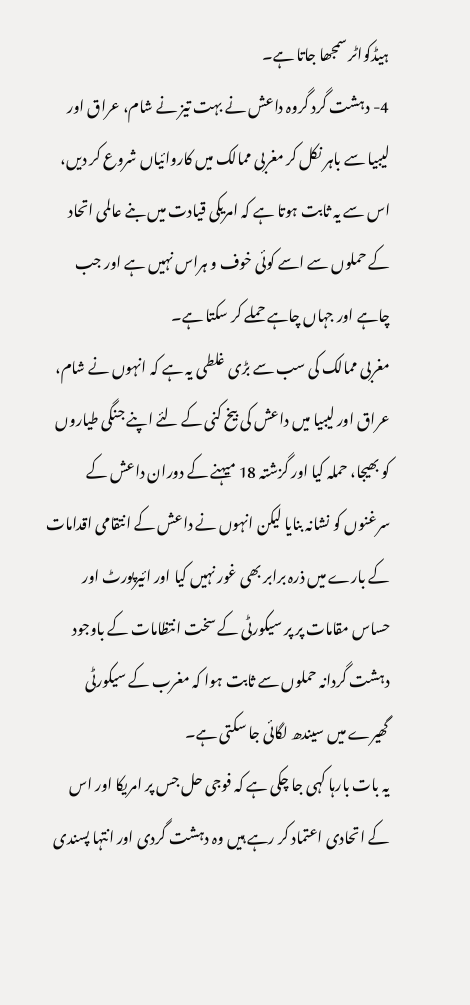ہیڈکواٹر سمجھا جاتا ہے۔
4- دہشت گرد گروہ داعش نے بہت تیز نے شام، عراق اور لیبیا سے باہر نکل کر مغربی ممالک میں کاروائیاں شروع کر دیں، اس سے یہ ثابت ہوتا ہے کہ امریکی قیادت میں بنے عالمی اتحاد کے حملوں سے اسے کوئی خوف و ہراس نہیں ہے اور جب چاہے اور جہاں چاہے حملے کر سکتا ہے۔
مغربی ممالک کی سب سے بڑی غلطی یہ ہے کہ انہوں نے شام، عراق اور لیبیا میں داعش کی بیخ کنی کے لئے اپنے جنگی طیاروں کو بھیجا، حملہ کیا اور گزشتہ 18 میہنے کے دوران داعش کے سرغنوں کو نشانہ بنایا لیکن انہوں نے داعش کے انتقامی اقدامات کے بارے میں ذرہ برابر بھی غور نہیں کیا اور ائیرپورٹ اور حساس مقامات پر پر سیکورٹی کے سخت انتظامات کے باوجود دہشت گردانہ حملوں سے ثابت ہوا کہ مغرب کے سیکورٹی گھیرے میں سیندھ لگائی جا سکتی ہے۔
یہ بات بارہا کہی جا چکی ہے کہ فوجی حل جس پر امریکا اور اس کے اتحادی اعتماد کر رہے ہیں وہ دہشت گردی اور انتہا پسندی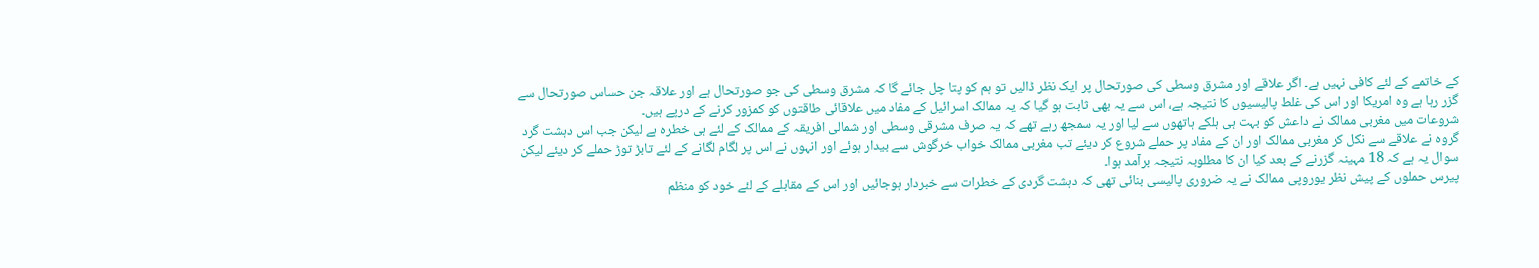کے خاتمے کے لئے کافی نہیں ہے۔ اگر علاقے اور مشرق وسطی کی صورتحال پر ایک نظر ڈالیں تو ہم کو پتا چل جائے گا کہ مشرق وسطی کی جو صورتحال ہے اور علاقہ جن حساس صورتحال سے گزر رہا ہے وہ امریکا اور اس کی غلط پالیسیوں کا نتیجہ ہے، اس سے یہ بھی ثابت ہو گیا کہ یہ ممالک اسرائیل کے مفاد میں علاقائی طاقتوں کو کمزور کرنے کے درپے ہیں۔
شروعات میں مغربی ممالک نے داعش کو بہت ہی ہلکے ہاتھوں سے لیا اور یہ سمجھ رہے تھے کہ یہ صرف مشرقی وسطی اور شمالی افریقہ کے ممالک کے لئے ہی خطرہ ہے لیکن جب اس دہشت گرد گروہ نے علاقے سے نکل کر مغربی ممالک اور ان کے مفاد پر حملے شروع کر دیئے تب مغربی ممالک خواب خرگوش سے بیدار ہوئے اور انہوں نے اس پر لگام لگانے کے لئے تابڑ توڑ حملے کر دیئے لیکن سوال یہ ہے کہ 18 مہینہ گزرنے کے بعد کیا ان کا مطلوبہ نتیجہ برآمد ہوا۔
پیرس حملوں کے پیش نظر یوروپی ممالک نے یہ ضروری پالیسی بنائی تھی کہ دہشت گردی کے خطرات سے خبردار ہوجائیں اور اس کے مقابلے کے لئے خود کو منظم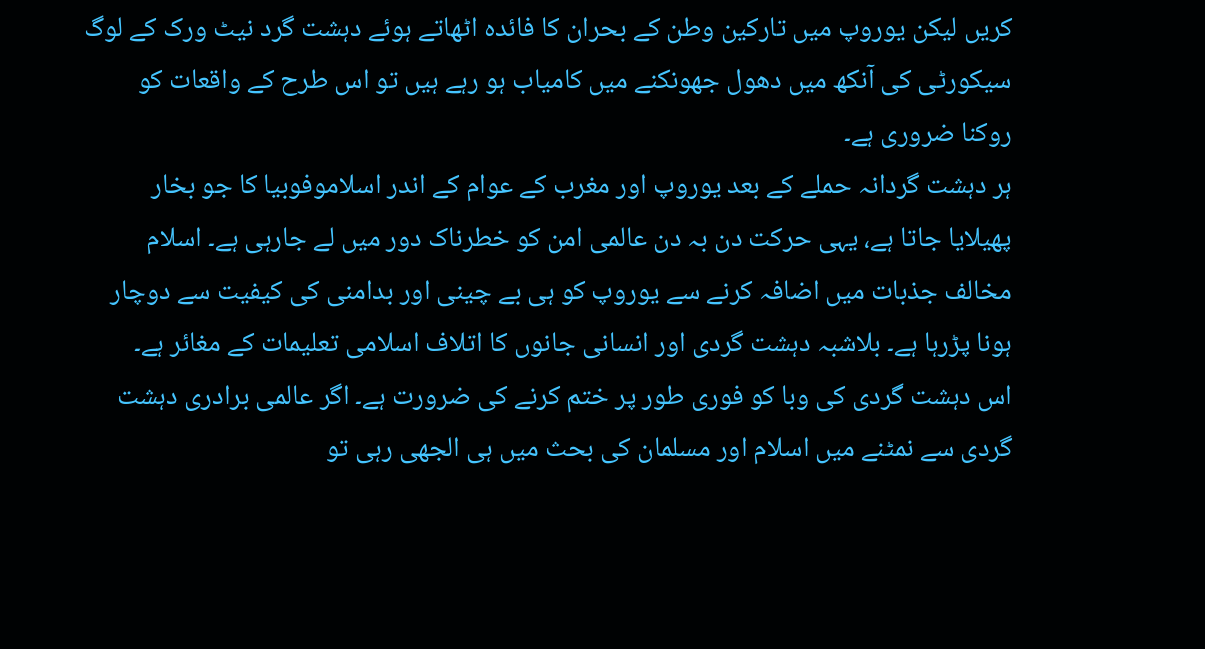کریں لیکن یوروپ میں تارکین وطن کے بحران کا فائدہ اٹھاتے ہوئے دہشت گرد نیٹ ورک کے لوگ سیکورٹی کی آنکھ میں دھول جھونکنے میں کامیاب ہو رہے ہیں تو اس طرح کے واقعات کو روکنا ضروری ہے۔
ہر دہشت گردانہ حملے کے بعد یوروپ اور مغرب کے عوام کے اندر اسلاموفوبیا کا جو بخار پھیلایا جاتا ہے، یہی حرکت دن بہ دن عالمی امن کو خطرناک دور میں لے جارہی ہے۔ اسلام مخالف جذبات میں اضافہ کرنے سے یوروپ کو ہی بے چینی اور بدامنی کی کیفیت سے دوچار ہونا پڑرہا ہے۔ بلاشبہ دہشت گردی اور انسانی جانوں کا اتلاف اسلامی تعلیمات کے مغائر ہے۔
اس دہشت گردی کی وبا کو فوری طور پر ختم کرنے کی ضرورت ہے۔ اگر عالمی برادری دہشت گردی سے نمٹنے میں اسلام اور مسلمان کی بحث میں ہی الجھی رہی تو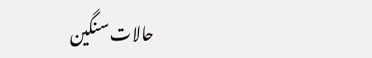حالات سنگین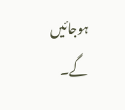ہوجائیں گے۔